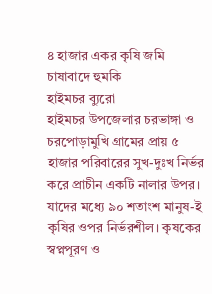৪ হাজার একর কৃষি জমি চাষাবাদে হুমকি
হাইমচর ব্যুরো
হাইমচর উপজেলার চরভাঙ্গা ও চরপোড়ামুখি গ্রামের প্রায় ৫ হাজার পরিবারের সুখ-দুঃখ নির্ভর করে প্রাচীন একটি নালার উপর। যাদের মধ্যে ৯০ শতাংশ মানুষ-ই কৃষির ওপর নির্ভরশীল। কৃষকের স্বপ্নপূরণ ও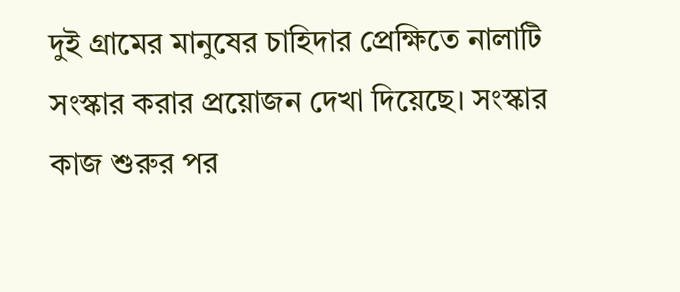দুই গ্রামের মানুষের চাহিদার প্রেক্ষিতে নালাটি সংস্কার করার প্রয়োজন দেখা দিয়েছে। সংস্কার কাজ শুরুর পর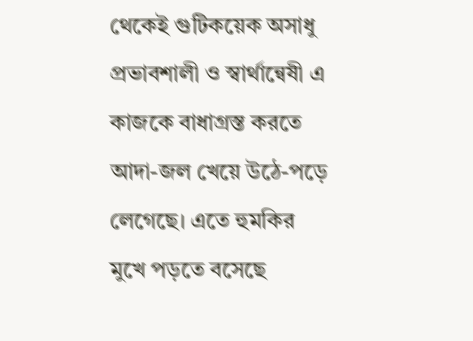থেকেই গুটিকয়েক অসাধু প্রভাবশালী ও স্বার্থান্বেষী এ কাজকে বাধাগ্রস্ত করতে আদা-জল খেয়ে উঠে-পড়ে লেগেছে। এতে হুমকির মুখে পড়তে বসেছে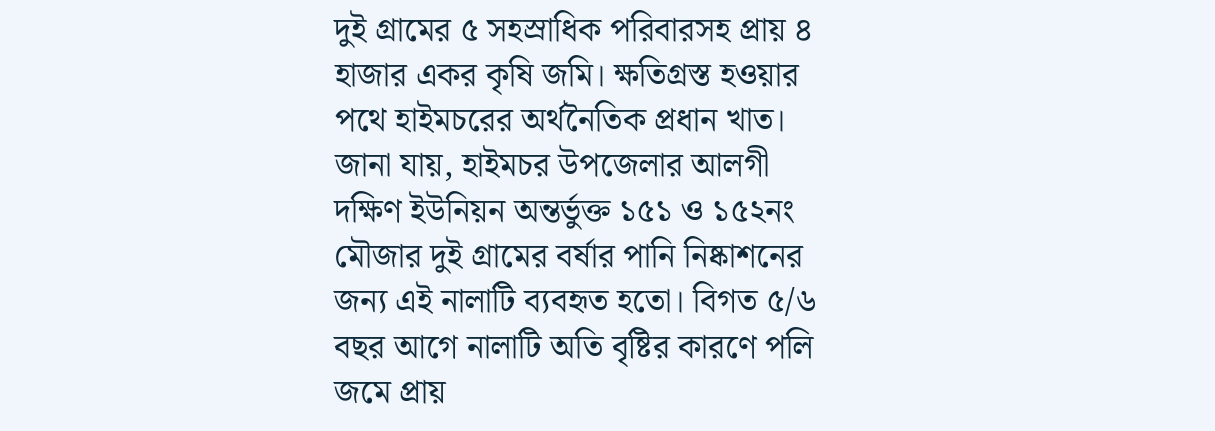দুই গ্রামের ৫ সহস্রাধিক পরিবারসহ প্রায় ৪ হাজার একর কৃষি জমি। ক্ষতিগ্রস্ত হওয়ার পথে হাইমচরের অর্থনৈতিক প্রধান খাত।
জানা যায়, হাইমচর উপজেলার আলগী দক্ষিণ ইউনিয়ন অন্তর্ভুক্ত ১৫১ ও ১৫২নং মৌজার দুই গ্রামের বর্ষার পানি নিষ্কাশনের জন্য এই নালাটি ব্যবহৃত হতো। বিগত ৫/৬ বছর আগে নালাটি অতি বৃষ্টির কারণে পলি জমে প্রায়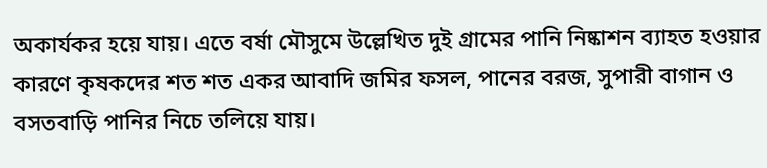অকার্যকর হয়ে যায়। এতে বর্ষা মৌসুমে উল্লেখিত দুই গ্রামের পানি নিষ্কাশন ব্যাহত হওয়ার কারণে কৃষকদের শত শত একর আবাদি জমির ফসল, পানের বরজ, সুপারী বাগান ও বসতবাড়ি পানির নিচে তলিয়ে যায়।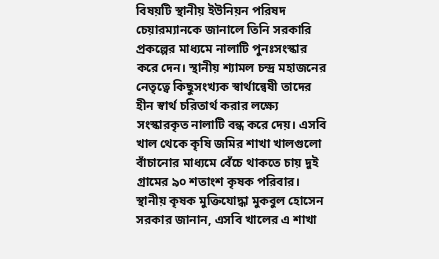বিষয়টি স্থানীয় ইউনিয়ন পরিষদ চেয়ারম্যানকে জানালে তিনি সরকারি প্রকল্পের মাধ্যমে নালাটি পুনঃসংস্কার করে দেন। স্থানীয় শ্যামল চন্দ্র মহাজনের নেতৃত্বে কিছুসংখ্যক স্বার্থান্বেষী তাদের হীন স্বার্থ চরিতার্থ করার লক্ষ্যে সংস্কারকৃত নালাটি বন্ধ করে দেয়। এসবি খাল থেকে কৃষি জমির শাখা খালগুলো বাঁচানোর মাধ্যমে বেঁচে থাকতে চায় দুই গ্রামের ৯০ শতাংশ কৃষক পরিবার।
স্থানীয় কৃষক মুক্তিযোদ্ধা মুকবুল হোসেন সরকার জানান, এসবি খালের এ শাখা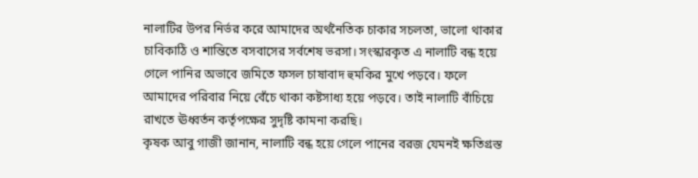নালাটির উপর নির্ভর করে আমাদের অর্থনৈতিক চাকার সচলতা, ভালো থাকার চাবিকাঠি ও শান্তিতে বসবাসের সর্বশেষ ভরসা। সংস্কারকৃত এ নালাটি বন্ধ হয়ে গেলে পানির অভাবে জমিতে ফসল চাষাবাদ হুমকির মুখে পড়বে। ফলে আমাদের পরিবার নিয়ে বেঁচে থাকা কষ্টসাধ্য হয়ে পড়বে। তাই নালাটি বাঁচিয়ে রাখতে ঊধ্বর্তন কর্তৃপক্ষের সুদৃষ্টি কামনা করছি।
কৃষক আবু গাজী জানান, নালাটি বন্ধ হয়ে গেলে পানের বরজ যেমনই ক্ষতিগ্রস্ত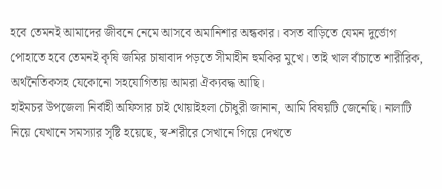হবে তেমনই আমাদের জীবনে নেমে আসবে অমানিশার অন্ধকার। বসত বাড়িতে যেমন দুর্ভোগ পোহাতে হবে তেমনই কৃষি জমির চাষাবাদ পড়তে সীমাহীন হুমকির মুখে। তাই খাল বাঁচাতে শারীরিক, অর্থনৈতিকসহ যেকোনো সহযোগিতায় আমরা ঐক্যবদ্ধ আছি।
হাইমচর উপজেলা নির্বাহী অফিসার চাই থোয়াইহলা চৌধুরী জানান, আমি বিষয়টি জেনেছি। নালাটি নিয়ে যেখানে সমস্যার সৃষ্টি হয়েছে, স্ব-শরীরে সেখানে গিয়ে দেখতে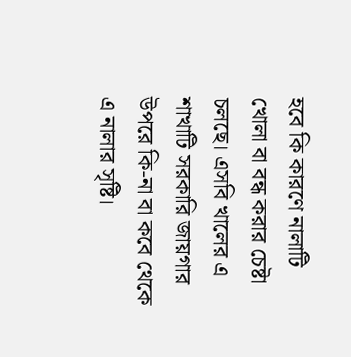হবে কি কারণে নালাটি খোলা বা বন্ধ করার চেষ্টা চলছে। এসবি খালের এ শাখাটি সরকারি জায়গার উপরে কি-না বা কবে থেকে এ নালার সৃষ্টি।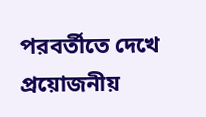পরবর্তীতে দেখে প্রয়োজনীয়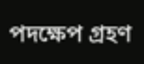পদক্ষেপ গ্রহণ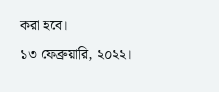করা হবে।
১৩ ফেব্রুয়ারি, ২০২২।